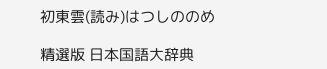初東雲(読み)はつしののめ

精選版 日本国語大辞典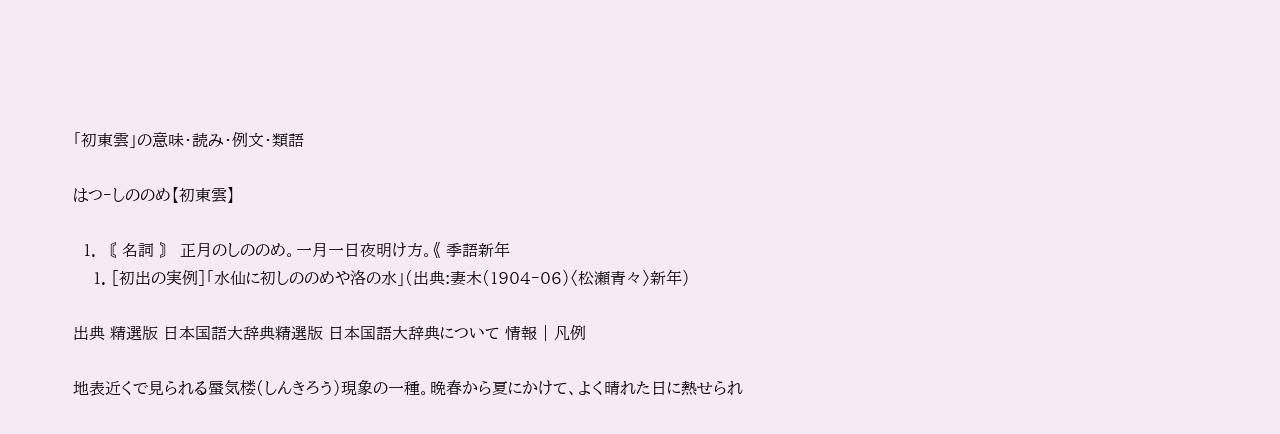「初東雲」の意味・読み・例文・類語

はつ‐しののめ【初東雲】

  1. 〘 名詞 〙 正月のしののめ。一月一日夜明け方。《 季語新年
    1. [初出の実例]「水仙に初しののめや洛の水」(出典:妻木(1904‐06)〈松瀬青々〉新年)

出典 精選版 日本国語大辞典精選版 日本国語大辞典について 情報 | 凡例

地表近くで見られる蜃気楼(しんきろう)現象の一種。晩春から夏にかけて、よく晴れた日に熱せられ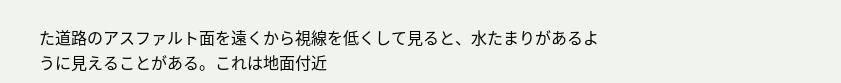た道路のアスファルト面を遠くから視線を低くして見ると、水たまりがあるように見えることがある。これは地面付近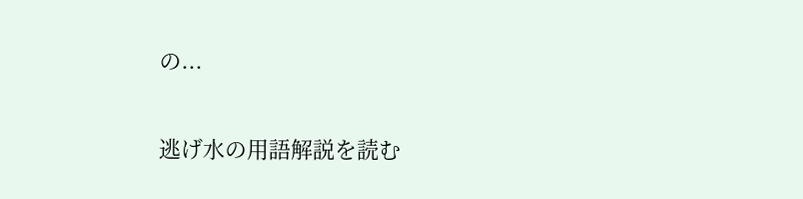の...

逃げ水の用語解説を読む